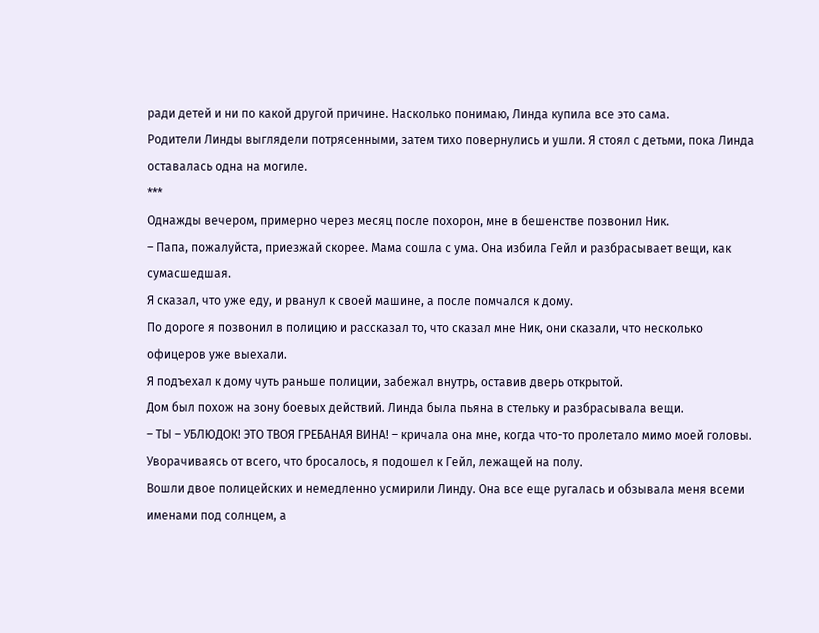ради детей и ни по какой другой причине. Насколько понимаю, Линда купила все это сама.
Родители Линды выглядели потрясенными, затем тихо повернулись и ушли. Я стоял с детьми, пока Линда оставалась одна на могиле.
***
Однажды вечером, примерно через месяц после похорон, мне в бешенстве позвонил Ник.
– Папа, пожалуйста, приезжай скорее. Мама сошла с ума. Она избила Гейл и разбрасывает вещи, как сумасшедшая.
Я сказал, что уже еду, и рванул к своей машине, а после помчался к дому.
По дороге я позвонил в полицию и рассказал то, что сказал мне Ник, они сказали, что несколько офицеров уже выехали.
Я подъехал к дому чуть раньше полиции, забежал внутрь, оставив дверь открытой.
Дом был похож на зону боевых действий. Линда была пьяна в стельку и разбрасывала вещи.
– ТЫ – УБЛЮДОК! ЭТО ТВОЯ ГРЕБАНАЯ ВИНА! – кричала она мне, когда что-то пролетало мимо моей головы. Уворачиваясь от всего, что бросалось, я подошел к Гейл, лежащей на полу.
Вошли двое полицейских и немедленно усмирили Линду. Она все еще ругалась и обзывала меня всеми именами под солнцем, а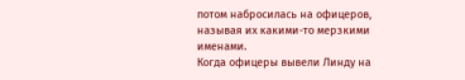потом набросилась на офицеров, называя их какими-то мерзкими именами.
Когда офицеры вывели Линду на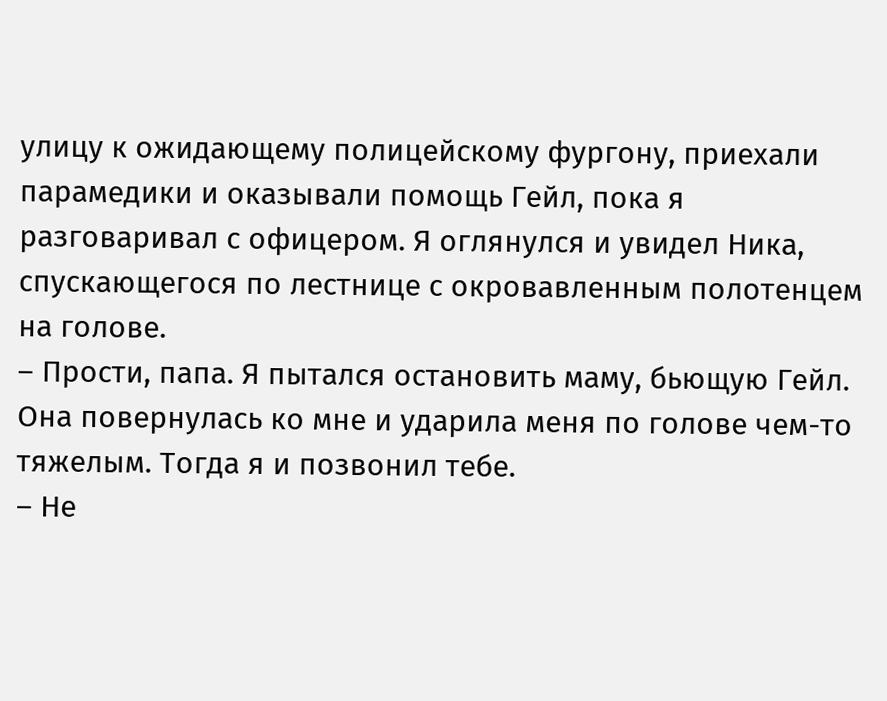улицу к ожидающему полицейскому фургону, приехали парамедики и оказывали помощь Гейл, пока я разговаривал с офицером. Я оглянулся и увидел Ника, спускающегося по лестнице с окровавленным полотенцем на голове.
– Прости, папа. Я пытался остановить маму, бьющую Гейл. Она повернулась ко мне и ударила меня по голове чем-то тяжелым. Тогда я и позвонил тебе.
– Не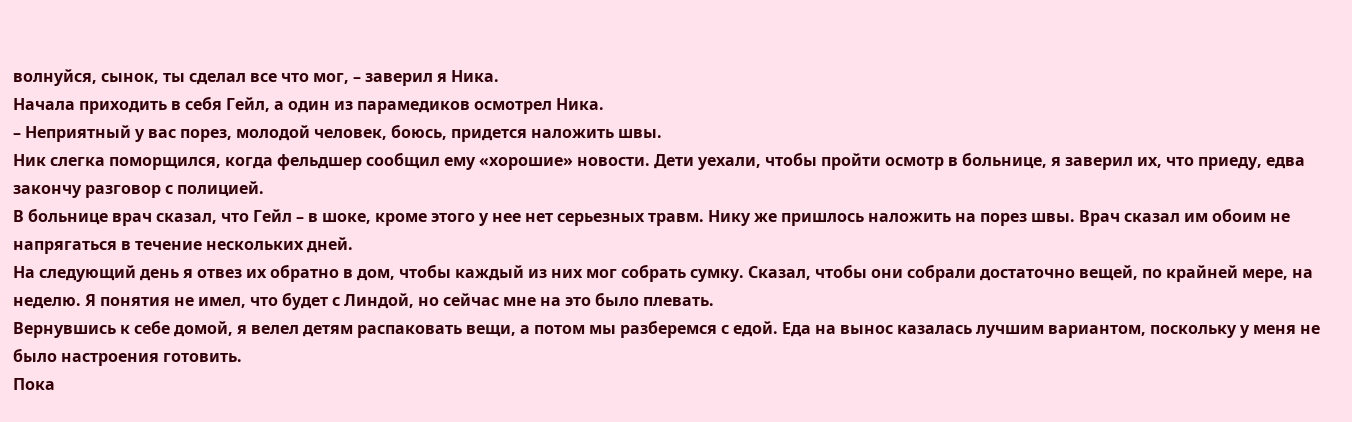волнуйся, сынок, ты сделал все что мог, – заверил я Ника.
Начала приходить в себя Гейл, а один из парамедиков осмотрел Ника.
– Неприятный у вас порез, молодой человек, боюсь, придется наложить швы.
Ник слегка поморщился, когда фельдшер сообщил ему «хорошие» новости. Дети уехали, чтобы пройти осмотр в больнице, я заверил их, что приеду, едва закончу разговор с полицией.
В больнице врач сказал, что Гейл – в шоке, кроме этого у нее нет серьезных травм. Нику же пришлось наложить на порез швы. Врач сказал им обоим не напрягаться в течение нескольких дней.
На следующий день я отвез их обратно в дом, чтобы каждый из них мог собрать сумку. Сказал, чтобы они собрали достаточно вещей, по крайней мере, на неделю. Я понятия не имел, что будет с Линдой, но сейчас мне на это было плевать.
Вернувшись к себе домой, я велел детям распаковать вещи, а потом мы разберемся с едой. Еда на вынос казалась лучшим вариантом, поскольку у меня не было настроения готовить.
Пока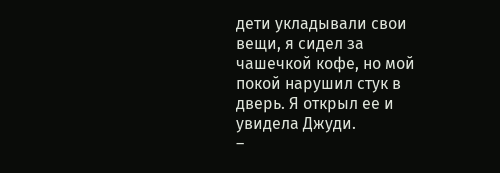дети укладывали свои вещи, я сидел за чашечкой кофе, но мой покой нарушил стук в дверь. Я открыл ее и увидела Джуди.
–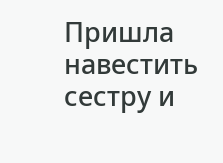Пришла навестить сестру и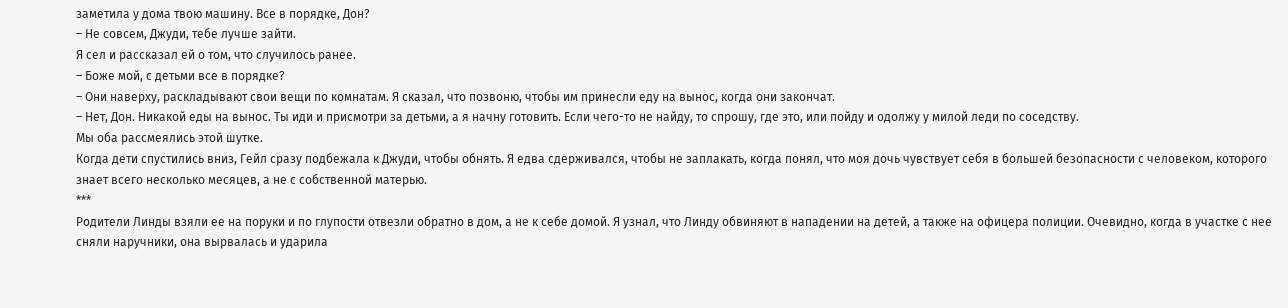заметила у дома твою машину. Все в порядке, Дон?
– Не совсем, Джуди, тебе лучше зайти.
Я сел и рассказал ей о том, что случилось ранее.
– Боже мой, с детьми все в порядке?
– Они наверху, раскладывают свои вещи по комнатам. Я сказал, что позвоню, чтобы им принесли еду на вынос, когда они закончат.
– Нет, Дон. Никакой еды на вынос. Ты иди и присмотри за детьми, а я начну готовить. Если чего-то не найду, то спрошу, где это, или пойду и одолжу у милой леди по соседству.
Мы оба рассмеялись этой шутке.
Когда дети спустились вниз, Гейл сразу подбежала к Джуди, чтобы обнять. Я едва сдерживался, чтобы не заплакать, когда понял, что моя дочь чувствует себя в большей безопасности с человеком, которого знает всего несколько месяцев, а не с собственной матерью.
***
Родители Линды взяли ее на поруки и по глупости отвезли обратно в дом, а не к себе домой. Я узнал, что Линду обвиняют в нападении на детей, а также на офицера полиции. Очевидно, когда в участке с нее сняли наручники, она вырвалась и ударила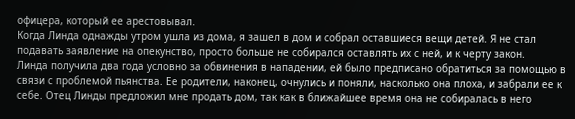офицера, который ее арестовывал.
Когда Линда однажды утром ушла из дома, я зашел в дом и собрал оставшиеся вещи детей. Я не стал подавать заявление на опекунство, просто больше не собирался оставлять их с ней, и к черту закон.
Линда получила два года условно за обвинения в нападении, ей было предписано обратиться за помощью в связи с проблемой пьянства. Ее родители, наконец, очнулись и поняли, насколько она плоха, и забрали ее к себе. Отец Линды предложил мне продать дом, так как в ближайшее время она не собиралась в него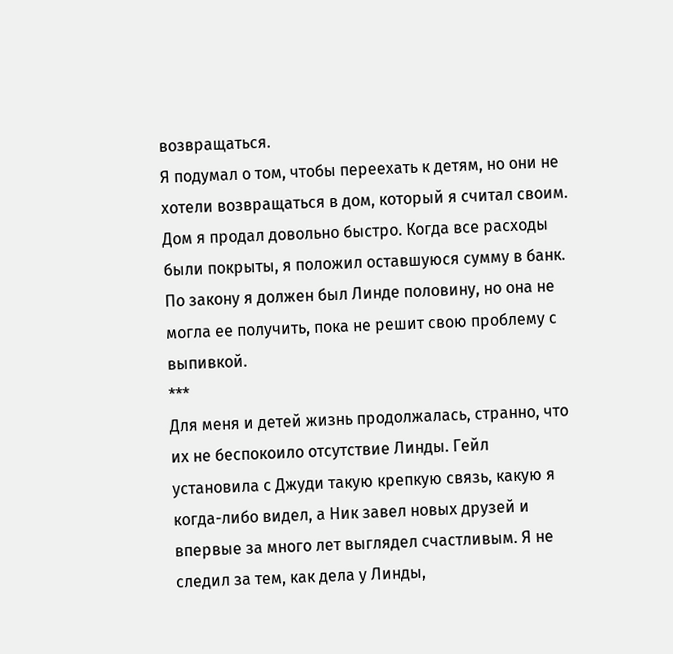возвращаться.
Я подумал о том, чтобы переехать к детям, но они не хотели возвращаться в дом, который я считал своим. Дом я продал довольно быстро. Когда все расходы были покрыты, я положил оставшуюся сумму в банк. По закону я должен был Линде половину, но она не могла ее получить, пока не решит свою проблему с выпивкой.
***
Для меня и детей жизнь продолжалась, странно, что их не беспокоило отсутствие Линды. Гейл установила с Джуди такую крепкую связь, какую я когда-либо видел, а Ник завел новых друзей и впервые за много лет выглядел счастливым. Я не следил за тем, как дела у Линды,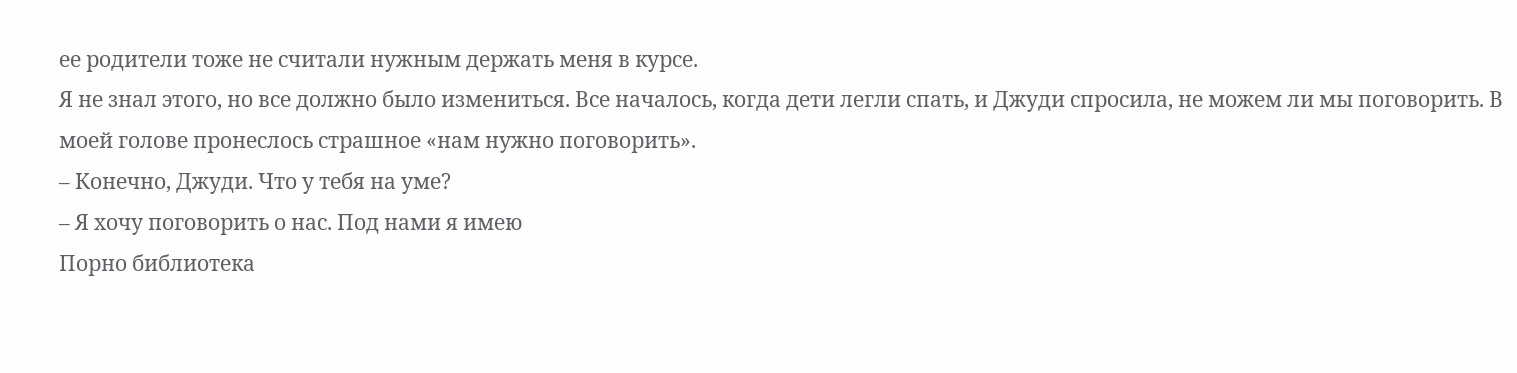ее родители тоже не считали нужным держать меня в курсе.
Я не знал этого, но все должно было измениться. Все началось, когда дети легли спать, и Джуди спросила, не можем ли мы поговорить. В моей голове пронеслось страшное «нам нужно поговорить».
– Конечно, Джуди. Что у тебя на уме?
– Я хочу поговорить о нас. Под нами я имею
Порно библиотека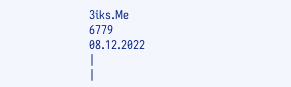3iks.Me
6779
08.12.2022
|
|